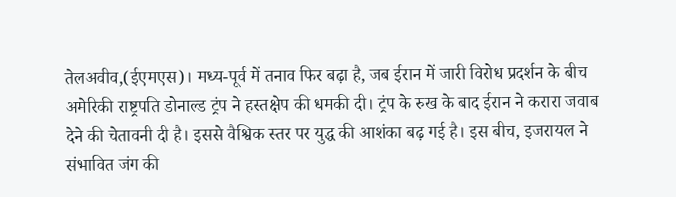तेलअवीव,(ईएमएस)। मध्य-पूर्व में तनाव फिर बढ़ा है, जब ईरान में जारी विरोध प्रदर्शन के बीच अमेरिकी राष्ट्रपति डोनाल्ड ट्रंप ने हस्तक्षेप की धमकी दी। ट्रंप के रुख के बाद ईरान ने करारा जवाब देने की चेतावनी दी है। इससे वैश्विक स्तर पर युद्ध की आशंका बढ़ गई है। इस बीच, इजरायल ने संभावित जंग की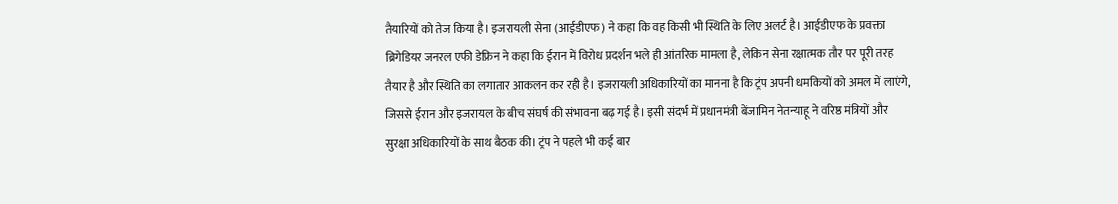तैयारियों को तेज किया है। इजरायली सेना (आईडीएफ) ने कहा कि वह किसी भी स्थिति के लिए अलर्ट है। आईडीएफ के प्रवक्ता ब्रिगेडियर जनरल एफी डेफ्रिन ने कहा कि ईरान में विरोध प्रदर्शन भले ही आंतरिक मामला है, लेकिन सेना रक्षात्मक तौर पर पूरी तरह तैयार है और स्थिति का लगातार आकलन कर रही है। इजरायली अधिकारियों का मानना है कि ट्रंप अपनी धमकियों को अमल में लाएंगे, जिससे ईरान और इजरायल के बीच संघर्ष की संभावना बढ़ गई है। इसी संदर्भ में प्रधानमंत्री बेंजामिन नेतन्याहू ने वरिष्ठ मंत्रियों और सुरक्षा अधिकारियों के साथ बैठक की। ट्रंप ने पहले भी कई बार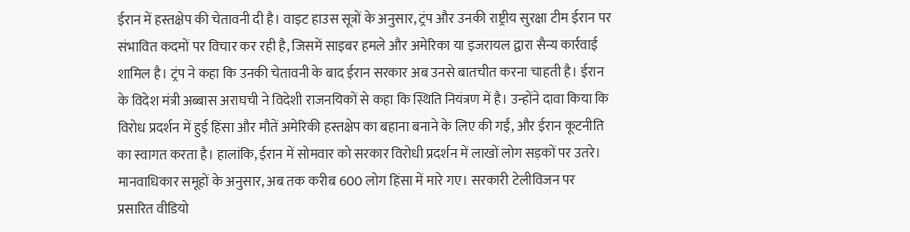ईरान में हस्तक्षेप की चेतावनी दी है। वाइट हाउस सूत्रों के अनुसार, ट्रंप और उनकी राष्ट्रीय सुरक्षा टीम ईरान पर संभावित कदमों पर विचार कर रही है, जिसमें साइबर हमले और अमेरिका या इजरायल द्वारा सैन्य कार्रवाई शामिल है। ट्रंप ने कहा कि उनकी चेतावनी के बाद ईरान सरकार अब उनसे बातचीत करना चाहती है। ईरान के विदेश मंत्री अब्बास अराघची ने विदेशी राजनयिकों से कहा कि स्थिति नियंत्रण में है। उन्होंने दावा किया कि विरोध प्रदर्शन में हुई हिंसा और मौतें अमेरिकी हस्तक्षेप का बहाना बनाने के लिए की गईं, और ईरान कूटनीति का स्वागत करता है। हालांकि, ईरान में सोमवार को सरकार विरोधी प्रदर्शन में लाखों लोग सड़कों पर उतरे। मानवाधिकार समूहों के अनुसार, अब तक करीब 600 लोग हिंसा में मारे गए। सरकारी टेलीविजन पर प्रसारित वीडियो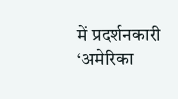में प्रदर्शनकारी ‘अमेरिका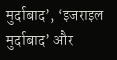मुर्दाबाद’, ‘इजराइल मुर्दाबाद’ और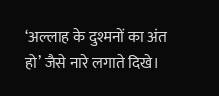‘अल्लाह के दुश्मनों का अंत हो’ जैसे नारे लगाते दिखे।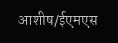आशीष/ईएमएस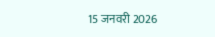15 जनवरी 2026